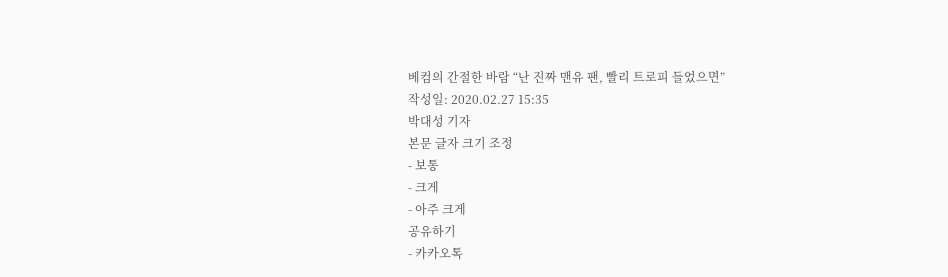베컴의 간절한 바람 “난 진짜 맨유 팬, 빨리 트로피 들었으면”
작성일: 2020.02.27 15:35
박대성 기자
본문 글자 크기 조정
- 보통
- 크게
- 아주 크게
공유하기
- 카카오톡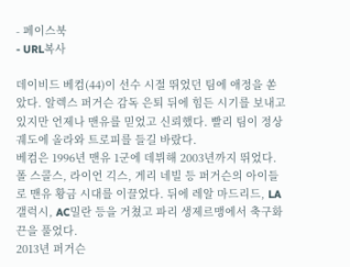- 페이스북
- URL복사

데이비드 베컴(44)이 선수 시절 뛰었던 팀에 애정을 쏟았다. 알렉스 퍼거슨 감독 은퇴 뒤에 힘든 시기를 보내고 있지만 언제나 맨유를 믿었고 신뢰했다. 빨리 팀이 정상 궤도에 올라와 트로피를 들길 바랐다.
베컴은 1996년 맨유 1군에 데뷔해 2003년까지 뛰었다. 폴 스콜스, 라이언 긱스, 게리 네빌 등 퍼거슨의 아이들로 맨유 황금 시대를 이끌었다. 뒤에 레알 마드리드, LA 갤럭시, AC밀란 등을 거쳤고 파리 생제르맹에서 축구화 끈을 풀었다.
2013년 퍼거슨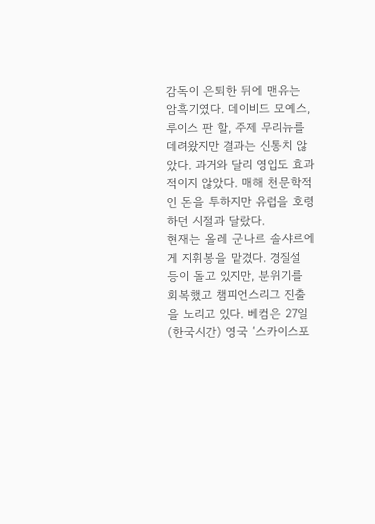감독이 은퇴한 뒤에 맨유는 암흑기였다. 데이비드 모예스, 루이스 판 할, 주제 무리뉴를 데려왔지만 결과는 신통치 않았다. 과거와 달리 영입도 효과적이지 않았다. 매해 천문학적인 돈을 투하지만 유럽을 호령하던 시절과 달랐다.
현재는 올레 군나르 솔샤르에게 지휘봉을 맡겼다. 경질설 등이 돌고 있지만, 분위기를 회복했고 챔피언스리그 진출을 노리고 있다. 베컴은 27일(한국시간) 영국 ‘스카이스포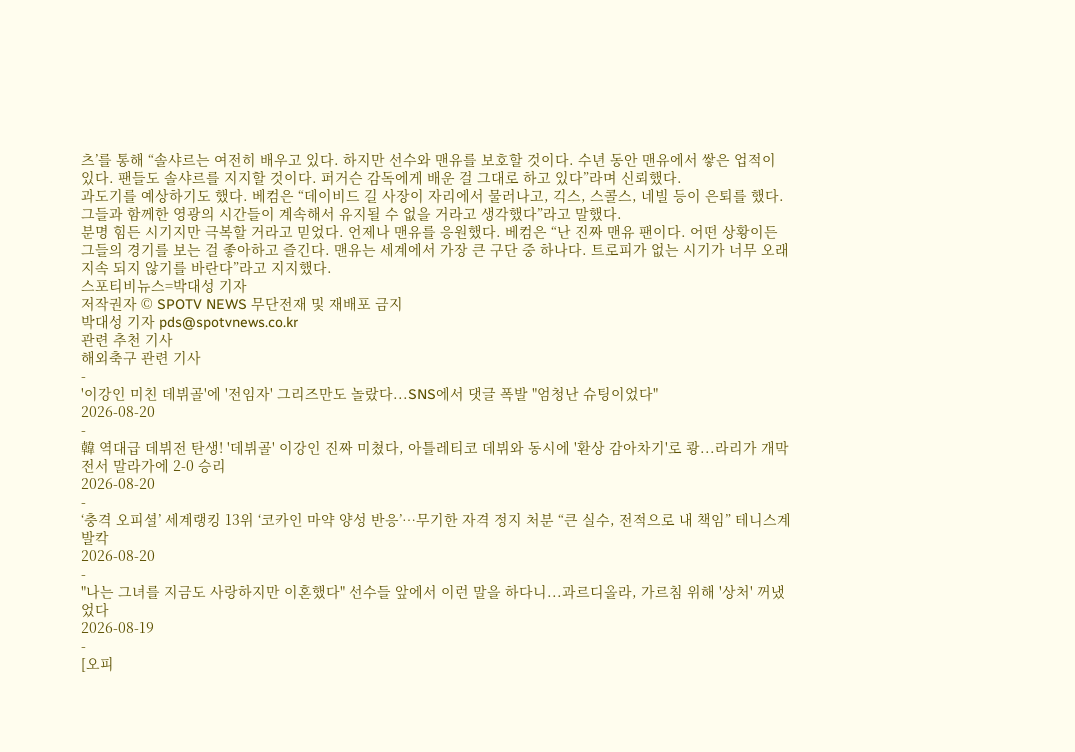츠’를 통해 “솔샤르는 여전히 배우고 있다. 하지만 선수와 맨유를 보호할 것이다. 수년 동안 맨유에서 쌓은 업적이 있다. 팬들도 솔샤르를 지지할 것이다. 퍼거슨 감독에게 배운 걸 그대로 하고 있다”라며 신뢰했다.
과도기를 예상하기도 했다. 베컴은 “데이비드 길 사장이 자리에서 물러나고, 긱스, 스콜스, 네빌 등이 은퇴를 했다. 그들과 함께한 영광의 시간들이 계속해서 유지될 수 없을 거라고 생각했다”라고 말했다.
분명 힘든 시기지만 극복할 거라고 믿었다. 언제나 맨유를 응원했다. 베컴은 “난 진짜 맨유 팬이다. 어떤 상황이든 그들의 경기를 보는 걸 좋아하고 즐긴다. 맨유는 세계에서 가장 큰 구단 중 하나다. 트로피가 없는 시기가 너무 오래 지속 되지 않기를 바란다”라고 지지했다.
스포티비뉴스=박대성 기자
저작권자 © SPOTV NEWS 무단전재 및 재배포 금지
박대성 기자 pds@spotvnews.co.kr
관련 추천 기사
해외축구 관련 기사
-
'이강인 미친 데뷔골'에 '전임자' 그리즈만도 놀랐다...SNS에서 댓글 폭발 "엄청난 슈팅이었다"
2026-08-20
-
韓 역대급 데뷔전 탄생! '데뷔골' 이강인 진짜 미쳤다, 아틀레티코 데뷔와 동시에 '환상 감아차기'로 쾅...라리가 개막전서 말라가에 2-0 승리
2026-08-20
-
‘충격 오피셜’ 세계랭킹 13위 ‘코카인 마약 양성 반응’…무기한 자격 정지 처분 “큰 실수, 전적으로 내 책임” 테니스계 발칵
2026-08-20
-
"나는 그녀를 지금도 사랑하지만 이혼했다" 선수들 앞에서 이런 말을 하다니...과르디올라, 가르침 위해 '상처' 꺼냈었다
2026-08-19
-
[오피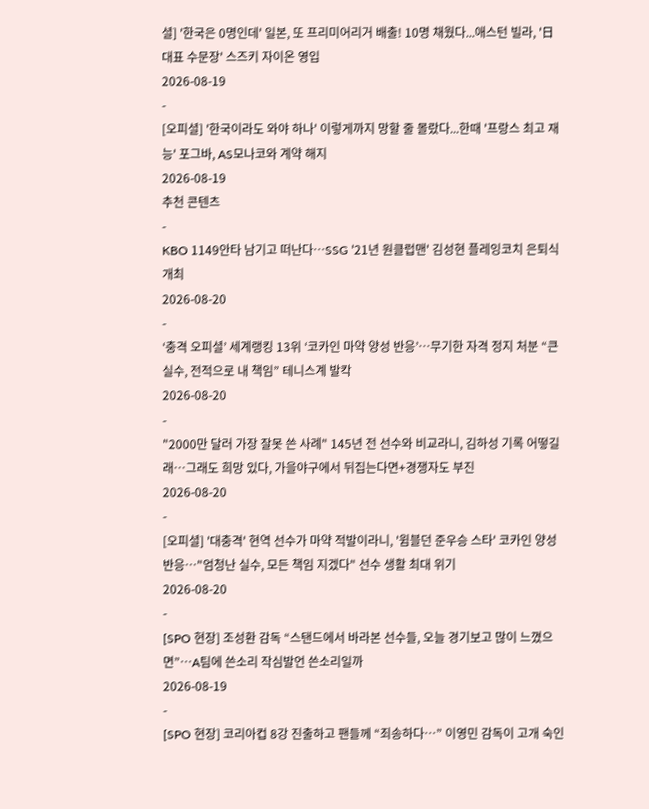셜] '한국은 0명인데' 일본, 또 프리미어리거 배출! 10명 채웠다...애스턴 빌라, '日 대표 수문장' 스즈키 자이온 영입
2026-08-19
-
[오피셜] '한국이라도 와야 하나' 이렇게까지 망할 줄 몰랐다...한때 '프랑스 최고 재능' 포그바, AS모나코와 계약 해지
2026-08-19
추천 콘텐츠
-
KBO 1149안타 남기고 떠난다…SSG '21년 원클럽맨' 김성현 플레잉코치 은퇴식 개최
2026-08-20
-
‘충격 오피셜’ 세계랭킹 13위 ‘코카인 마약 양성 반응’…무기한 자격 정지 처분 “큰 실수, 전적으로 내 책임” 테니스계 발칵
2026-08-20
-
"2000만 달러 가장 잘못 쓴 사례" 145년 전 선수와 비교라니, 김하성 기록 어떻길래…그래도 희망 있다, 가을야구에서 뒤집는다면+경쟁자도 부진
2026-08-20
-
[오피셜] '대충격' 현역 선수가 마약 적발이라니, '윔블던 준우승 스타' 코카인 양성 반응…"엄청난 실수, 모든 책임 지겠다" 선수 생활 최대 위기
2026-08-20
-
[SPO 현장] 조성환 감독 “스탠드에서 바라본 선수들, 오늘 경기보고 많이 느꼈으면”…A팀에 쓴소리 작심발언 쓴소리일까
2026-08-19
-
[SPO 현장] 코리아컵 8강 진출하고 팬들께 “죄송하다…” 이영민 감독이 고개 숙인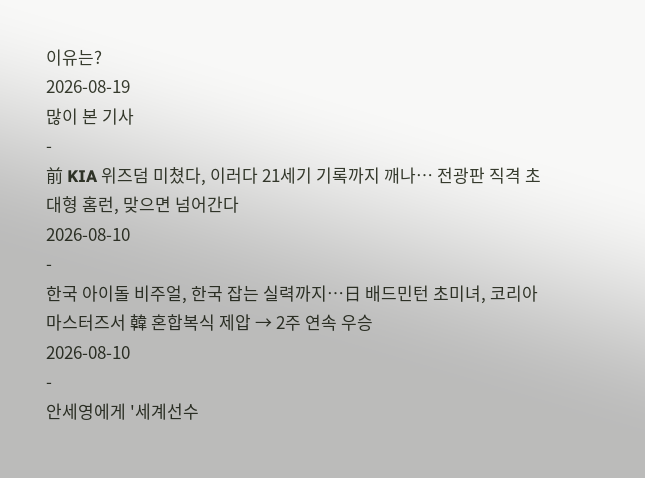이유는?
2026-08-19
많이 본 기사
-
前 KIA 위즈덤 미쳤다, 이러다 21세기 기록까지 깨나… 전광판 직격 초대형 홈런, 맞으면 넘어간다
2026-08-10
-
한국 아이돌 비주얼, 한국 잡는 실력까지…日 배드민턴 초미녀, 코리아마스터즈서 韓 혼합복식 제압 → 2주 연속 우승
2026-08-10
-
안세영에게 '세계선수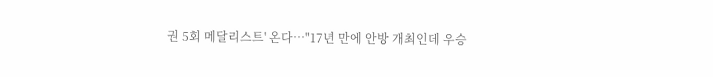권 5회 메달리스트' 온다…"17년 만에 안방 개최인데 우승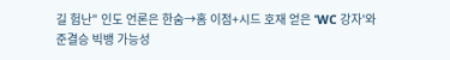길 험난" 인도 언론은 한숨→홈 이점+시드 호재 얻은 'WC 강자'와 준결승 빅뱅 가능성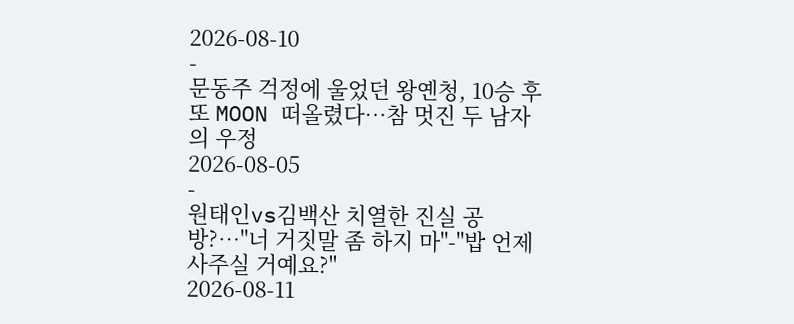2026-08-10
-
문동주 걱정에 울었던 왕옌청, 10승 후 또 MOON 떠올렸다…참 멋진 두 남자의 우정
2026-08-05
-
원태인vs김백산 치열한 진실 공방?…"너 거짓말 좀 하지 마"-"밥 언제 사주실 거예요?"
2026-08-11